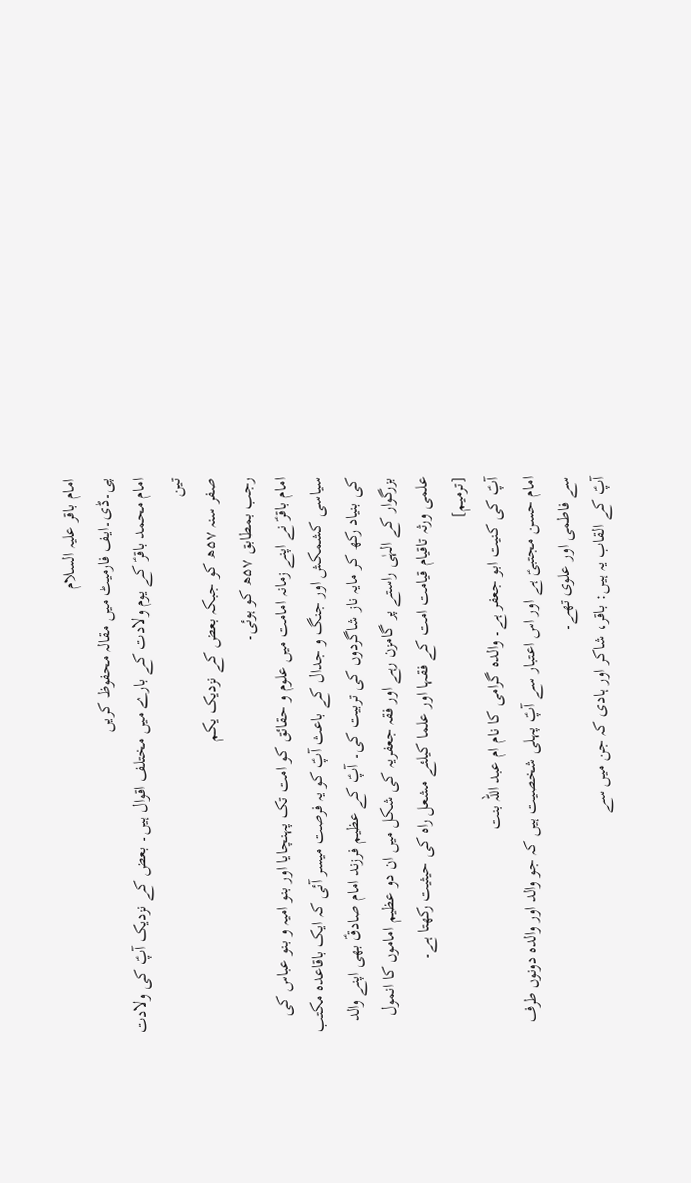امام باقر علیہ السلام
پی۔ڈی۔ایف فارمیٹ میں مقالہ محفوظ کریں
امام محمد باقرؑ کے یوم ولادت کے بارے میں مختلف اقوال ہیں۔ بعض کے نزدیک آپؑ کی ولادت تین
صفر سنہ ۵۷ھ کو جبکہ بعض کے نزدیک یکم
رجب بمطابق ۵۷ھ کو ہوئی۔
امام باقرؑ نے اپنے زمانہ امامت میں علوم و حقائق کو امت تک پہنچایا اور بنو امیہ و بنو عباس کی سیاسی کشمکش اور جنگ و جدال کے باعث آپؑ کو یہ فرصت میسر آئی کہ ایک باقاعدہ مکتب کی بنیاد رکھ کر مایہ ناز شاگردوں کی تربیت کی۔ آپؑ کے عظیم فرزند امام صادقؑ بھی اپنے والد بزرگوار کے الہٰی راستے پر گامزن رہے اور فقہ جعفریہ کی شکل میں ان دو عظیم اماموں کا انمول علمی ورثہ تاقیام قیامت امت کے فقہا اور علما کیلئے مشعل راہ کی حیثیت رکھتا ہے۔
[ترمیم]
آپؑ کی کنیت ابو جعفر ہے۔ والدہ گرامی کا نام ام عبد اللہ بنت
امام حسن مجتبیؑ ہے اور اس اعتبار سے آپؑ پہلی شخصیت ہیں کہ جو والد اور والدہ دونوں طرف سے فاطمی اور علوی تھے۔
آپؑ کے القاب یہ ہیں: باقر، شاکر اور ہادی کہ جن میں سے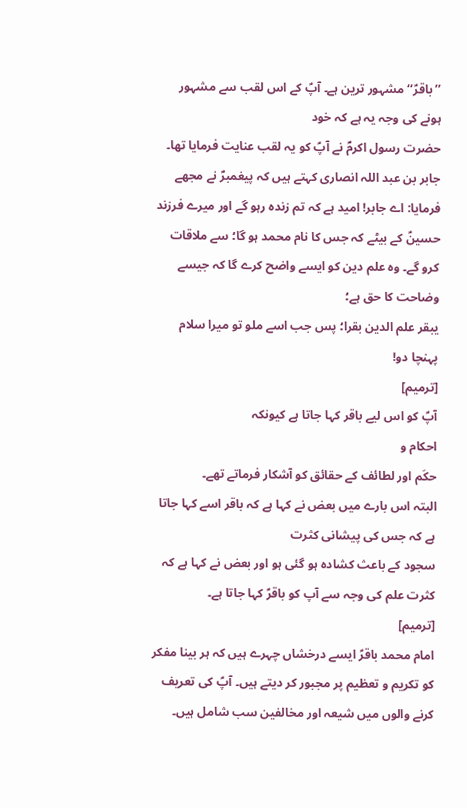’’باقرؑ‘‘ مشہور ترین ہے۔ آپؑ کے اس لقب سے مشہور ہونے کی وجہ یہ ہے کہ خود
حضرت رسول اکرمؐ نے آپؑ کو یہ لقب عنایت فرمایا تھا۔
جابر بن عبد اللہ انصاری کہتے ہیں کہ پیغمبرؐ نے مجھے فرمایا: اے جابر! امید ہے کہ تم زندہ رہو گے اور میرے فرزند
حسینؑ کے بیٹے کہ جس کا نام محمد ہو گا؛ سے ملاقات کرو گے۔ وہ علم دین کو ایسے واضح کرے گا کہ جیسے وضاحت کا حق ہے؛
یبقر علم الدین بقرا؛ پس جب اسے ملو تو میرا سلام پہنچا دو!
[ترمیم]
آپؑ کو اس لیے باقر کہا جاتا ہے کیونکہ
احکام و
حکَم اور لطائف کے حقائق کو آشکار فرماتے تھے۔
البتہ اس بارے میں بعض نے کہا ہے کہ باقر اسے کہا جاتا ہے کہ جس کی پیشانی کثرت
سجود کے باعث کشادہ ہو گئی ہو اور بعض نے کہا ہے کہ کثرت علم کی وجہ سے آپ کو باقرؑ کہا جاتا ہے۔
[ترمیم]
امام محمد باقرؑ ایسے درخشاں چہرے ہیں کہ ہر بینا مفکر کو تکریم و تعظیم پر مجبور کر دیتے ہیں۔ آپؑ کی تعریف کرنے والوں میں شیعہ اور مخالفین سب شامل ہیں۔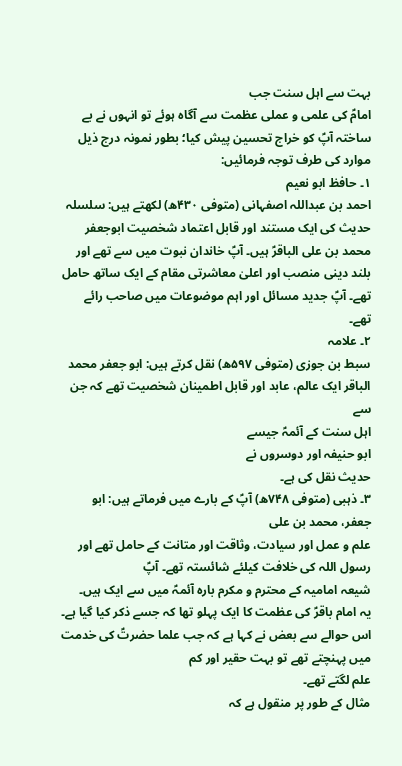بہت سے اہل سنت جب
امامؑ کی علمی و عملی عظمت سے آگاہ ہوئے تو انہوں نے بے ساختہ آپؑ کو خراج تحسین پیش کیا؛ بطور نمونہ درج ذیل موارد کی طرف توجہ فرمائیں:
۱۔ حافظ ابو نعیم
احمد بن عبداللہ اصفہانی (متوفی ۴۳۰ھ) لکھتے ہیں: سلسلہ حدیث کی ایک مستند اور قابل اعتماد شخصیت ابوجعفر محمد بن علی الباقرؑ ہیں۔ آپؑ خاندان نبوت میں سے تھے اور بلند دینی منصب اور اعلیٰ معاشرتی مقام کے ایک ساتھ حامل تھے۔ آپؑ جدید مسائل اور اہم موضوعات میں صاحب رائے تھے۔
۲۔ علامہ
سبط بن جوزی (متوفی ۵۹۷ھ) نقل کرتے ہیں: ابو جعفر محمد الباقر ایک عالم، عابد اور قابل اطمینان شخصیت تھے کہ جن سے
اہل سنت کے آئمہؑ جیسے
ابو حنیفہ اور دوسروں نے
حدیث نقل کی ہے۔
۳۔ ذہبی (متوفی ۷۴۸ھ) آپؑ کے بارے میں فرماتے ہیں: ابو جعفر، محمد بن علی
علم و عمل اور سیادت، وثاقت اور متانت کے حامل تھے اور رسول اللہ کی خلافت کیلئے شائستہ تھے۔ آپؑ
شیعہ امامیہ کے محترم و مکرم بارہ آئمہؑ میں سے ایک ہیں۔
یہ امام باقرؑ کی عظمت کا ایک پہلو تھا کہ جسے ذکر کیا گیا ہے۔ اس حوالے سے بعض نے کہا ہے کہ جب علما حضرتؑ کی خدمت میں پہنچتے تھے تو بہت حقیر اور کم
علم لگتے تھے۔
مثال کے طور پر منقول ہے کہ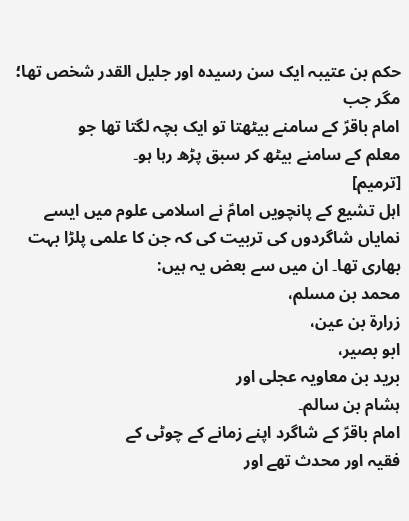حکم بن عتیبہ ایک سن رسیدہ اور جلیل القدر شخص تھا؛ مگر جب
امام باقرؑ کے سامنے بیٹھتا تو ایک بچہ لگتا تھا جو
معلم کے سامنے بیٹھ کر سبق پڑھ رہا ہو۔
[ترمیم]
اہل تشیع کے پانچویں امامؑ نے اسلامی علوم میں ایسے نمایاں شاگردوں کی تربیت کی کہ جن کا علمی پلڑا بہت بھاری تھا۔ ان میں سے بعض یہ ہیں:
محمد بن مسلم،
زرارۃ بن عین،
ابو بصیر،
برید بن معاویہ عجلی اور
ہشام بن سالم۔
امام باقرؑ کے شاگرد اپنے زمانے کے چوٹی کے
فقیہ اور محدث تھے اور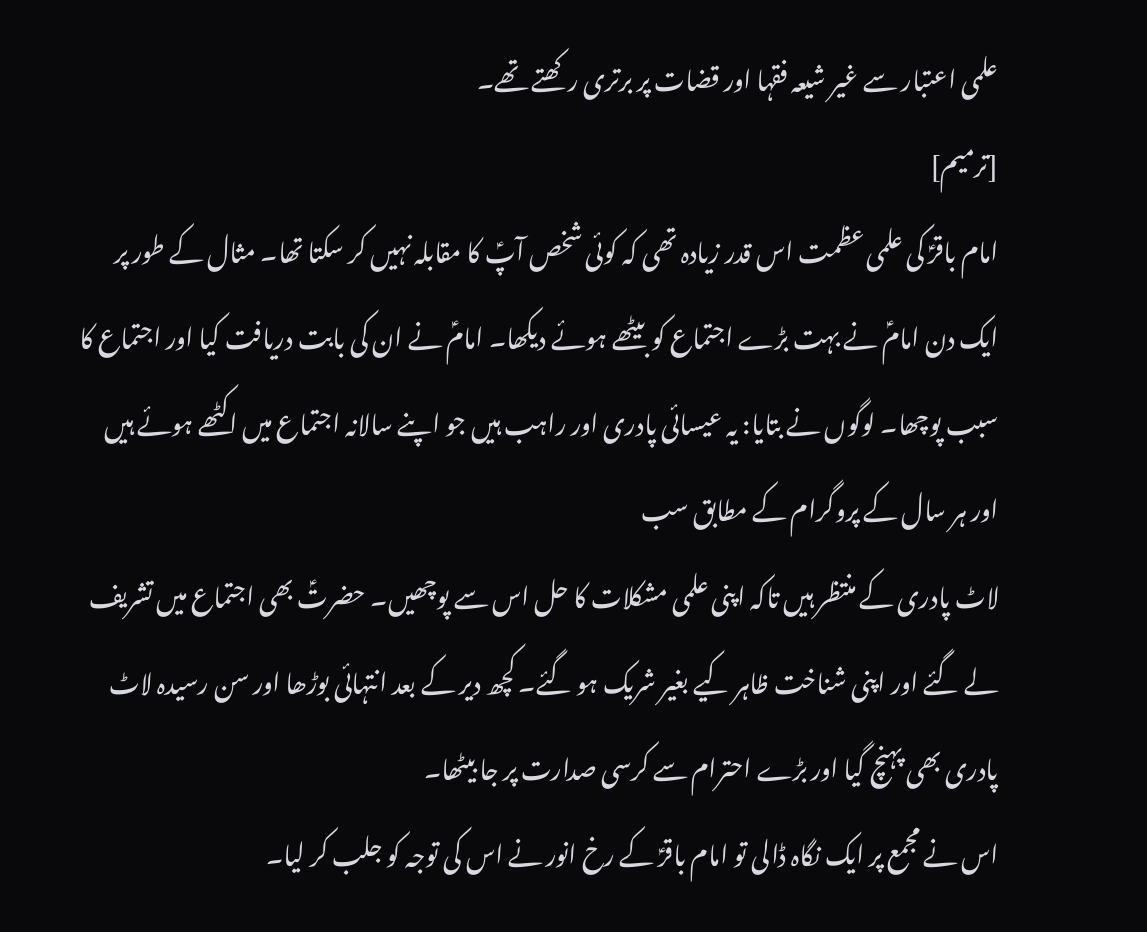علمی اعتبار سے غیر شیعہ فقہا اور قضات پر برتری رکھتے تھے۔
[ترمیم]
امام باقرؑ کی علمی عظمت اس قدر زیادہ تھی کہ کوئی شخص آپؑ کا مقابلہ نہیں کر سکتا تھا۔ مثال کے طور پر ایک دن امامؑ نے بہت بڑے اجتماع کو بیٹھے ہوئے دیکھا۔ امامؑ نے ان کی بابت دریافت کیا اور اجتماع کا سبب پوچھا۔ لوگوں نے بتایا: یہ عیسائی پادری اور راہب ہیں جو اپنے سالانہ اجتماع میں اکٹھے ہوئے ہیں اور ہر سال کے پروگرام کے مطابق سب
لاٹ پادری کے منتظر ہیں تاکہ اپنی علمی مشکلات کا حل اس سے پوچھیں۔ حضرتؑ بھی اجتماع میں تشریف لے گئے اور اپنی شناخت ظاہر کیے بغیر شریک ہو گئے۔ کچھ دیر کے بعد انتہائی بوڑھا اور سن رسیدہ لاٹ پادری بھی پہنچ گیا اور بڑے احترام سے کرسی صدارت پر جا بیٹھا۔
اس نے مجمع پر ایک نگاہ ڈالی تو امام باقرؑ کے رخ انور نے اس کی توجہ کو جلب کر لیا۔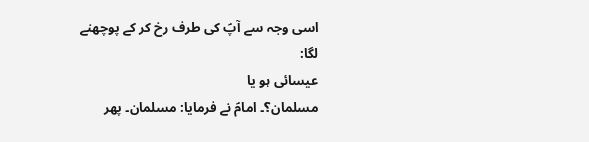اسی وجہ سے آپؑ کی طرف رخ کر کے پوچھنے لگا:
عیسائی ہو یا
مسلمان؟۔ امامؑ نے فرمایا: مسلمان۔ پھر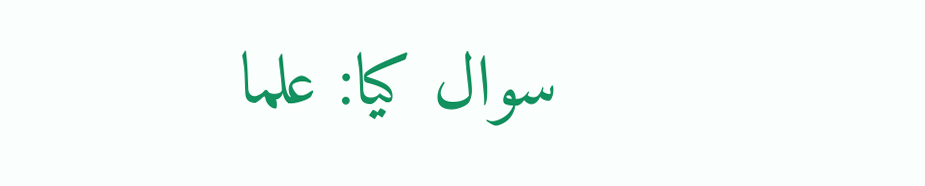سوال کیا: علما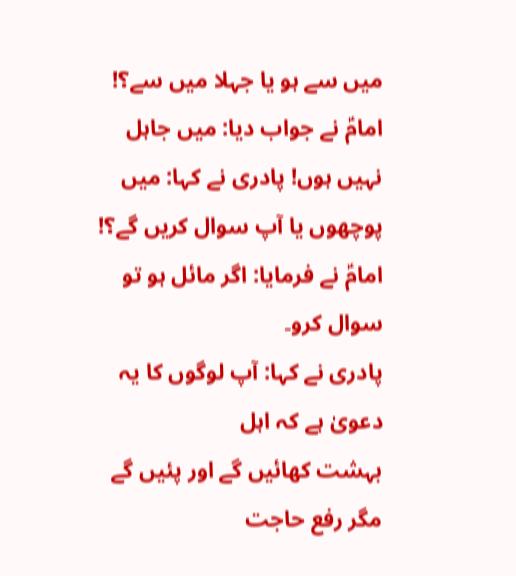میں سے ہو یا جہلا میں سے؟! امامؑ نے جواب دیا: میں جاہل نہیں ہوں! پادری نے کہا: میں پوچھوں یا آپ سوال کریں گے؟! امامؑ نے فرمایا: اگر مائل ہو تو سوال کرو۔
پادری نے کہا: آپ لوگوں کا یہ دعویٰ ہے کہ اہل
بہشت کھائیں گے اور پئیں گے مگر رفع حاجت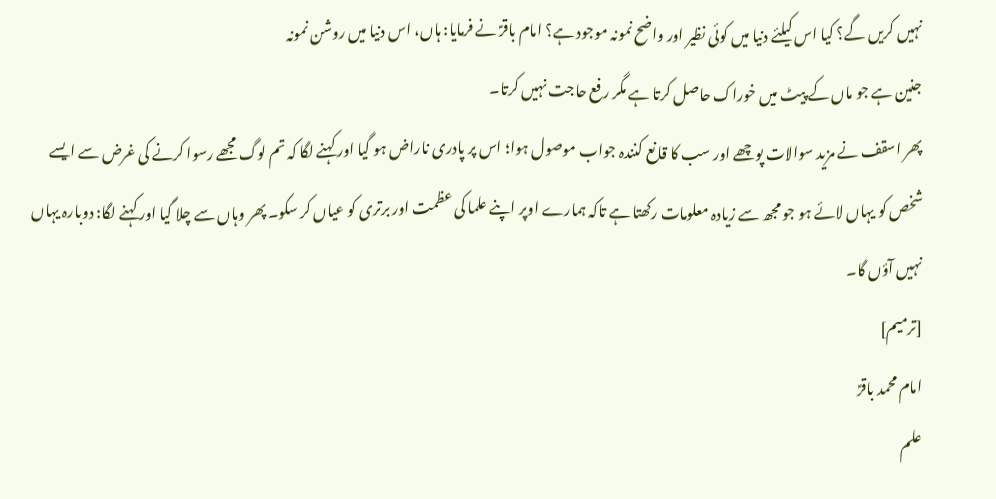نہیں کریں گے؟ کیا اس کیلئے دنیا میں کوئی نظیر اور واضح نمونہ موجود ہے؟ امام باقرؑ نے فرمایا: ہاں، اس دنیا میں روشن نمونہ
جنین ہے جو ماں کے پیٹ میں خوراک حاصل کرتا ہے مگر رفع حاجت نہیں کرتا۔
پھر اسقف نے مزید سوالات پوچھے اور سب کا قانع کنندہ جواب موصول ہوا؛ اس پر پادری ناراض ہو گیا اور کہنے لگا کہ تم لوگ مجھے رسوا کرنے کی غرض سے ایسے شخص کو یہاں لائے ہو جو مجھ سے زیادہ معلومات رکھتا ہے تاکہ ہمارے اوپر اپنے علما کی عظمت اور برتری کو عیاں کر سکو۔ پھر وہاں سے چلا گیا اور کہنے لگا: دوبارہ یہاں نہیں آؤں گا۔
[ترمیم]
امام محمد باقرؑ
علم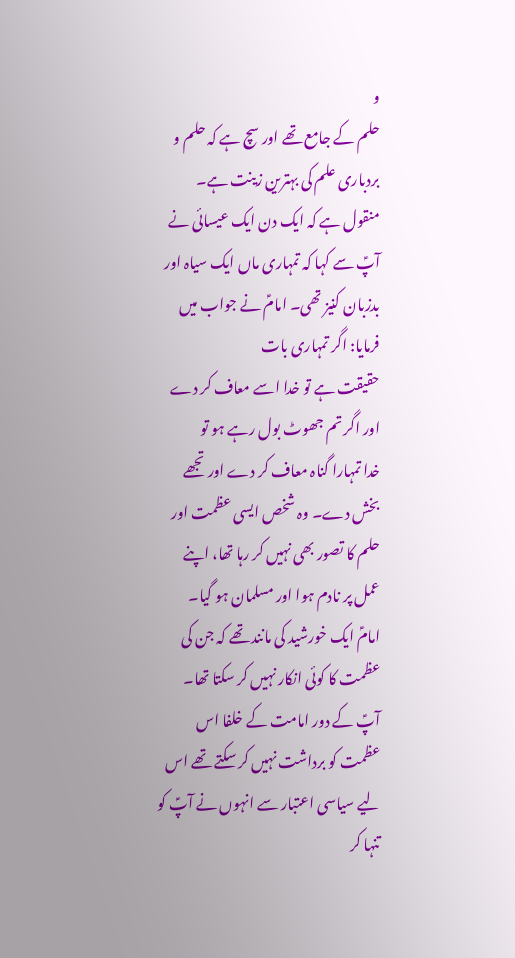و
حلم کے جامع تھے اور سچ ہے کہ حلم و بردباری علم کی بہترین زینت ہے۔ منقول ہے کہ ایک دن ایک عیسائی نے آپؑ سے کہا کہ تمہاری ماں ایک سیاہ اور بدزبان کنیز تھی۔ امامؑ نے جواب میں فرمایا: اگر تمہاری بات
حقیقت ہے تو خدا اسے معاف کر دے اور اگر تم جھوٹ بول رہے ہو تو
خدا تمہارا گناہ معاف کر دے اور تجھے بخش دے۔ وہ شخص ایسی عظمت اور حلم کا تصور بھی نہیں کر رہا تھا، اپنے عمل پر نادم ہوا اور مسلمان ہو گیا۔
امامؑ ایک خورشید کی مانند تھے کہ جن کی عظمت کا کوئی انکار نہیں کر سکتا تھا۔ آپؑ کے دور امامت کے خلفا اس عظمت کو برداشت نہیں کر سکتے تھے اس لیے سیاسی اعتبار سے انہوں نے آپؑ کو تنہا کر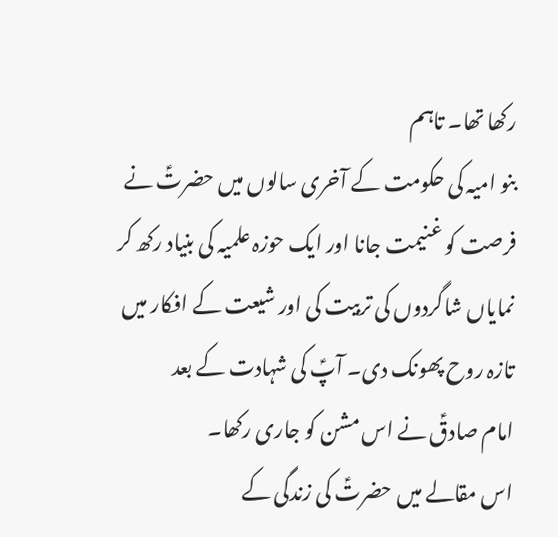رکھا تھا۔ تاہم
بنو امیہ کی حکومت کے آخری سالوں میں حضرتؑ نے فرصت کو غنیمت جانا اور ایک حوزہ علمیہ کی بنیاد رکھ کر نمایاں شاگردوں کی تربیت کی اور شیعت کے افکار میں تازہ روح پھونک دی۔ آپؑ کی شہادت کے بعد
امام صادقؑ نے اس مشن کو جاری رکھا۔
اس مقالے میں حضرتؑ کی زندگی کے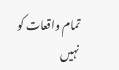تمام واقعات کو نہیں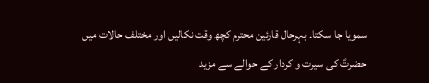سمویا جا سکتا۔ بہرحال قارئین محترم کچھ وقت نکالیں اور مختلف حالات میں حضرتؑ کی سیرت و کردار کے حوالے سے مزید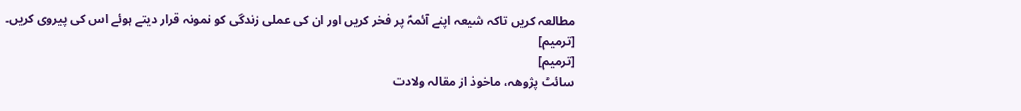مطالعہ کریں تاکہ شیعہ اپنے آئمہؑ پر فخر کریں اور ان کی عملی زندگی کو نمونہ قرار دیتے ہوئے اس کی پیروی کریں۔
[ترمیم]
[ترمیم]
سائٹ پژوھہ، ماخوذ از مقالہ ولادت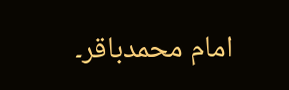امام محمدباقر۔